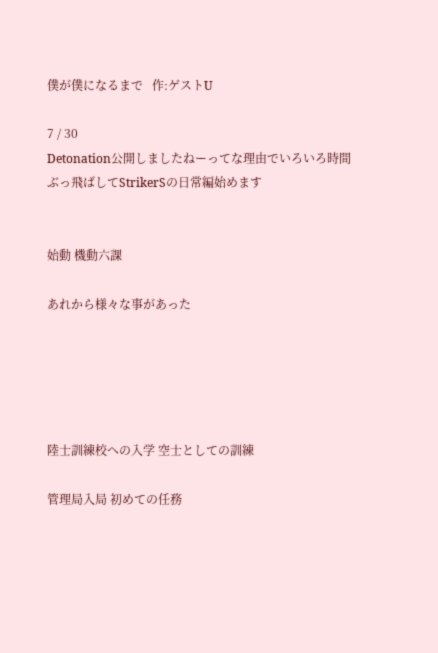僕が僕になるまで   作:ゲストU

7 / 30
Detonation公開しましたねーってな理由でいろいろ時間ぶっ飛ばしてStrikerSの日常編始めます


始動 機動六課

あれから様々な事があった





陸士訓練校への入学 空士としての訓練

管理局入局 初めての任務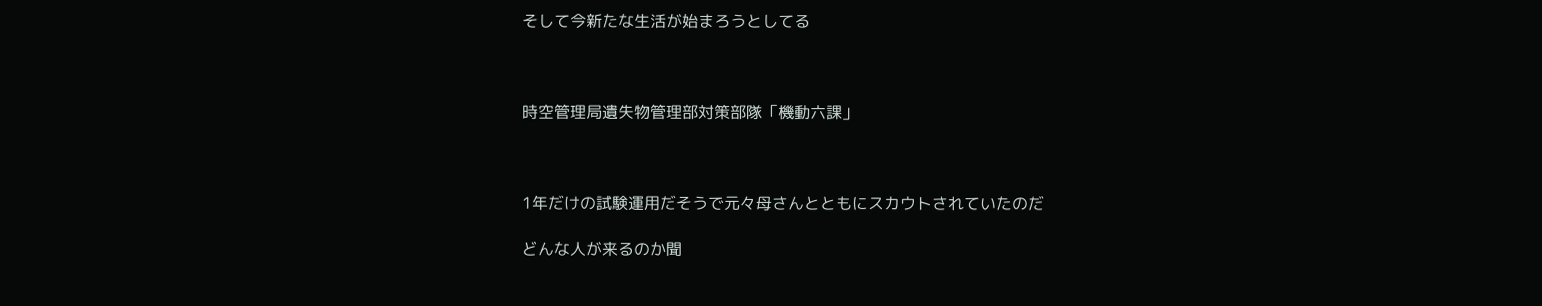そして今新たな生活が始まろうとしてる



時空管理局遺失物管理部対策部隊「機動六課」



1年だけの試験運用だそうで元々母さんとともにスカウトされていたのだ

どんな人が来るのか聞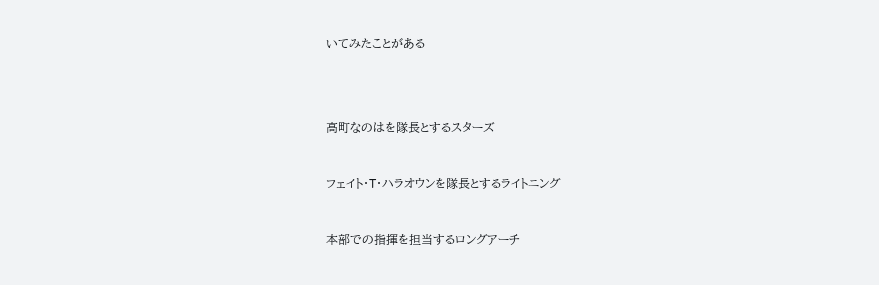いてみたことがある





高町なのはを隊長とするスターズ



フェイト・T・ハラオウンを隊長とするライトニング



本部での指揮を担当するロングアーチ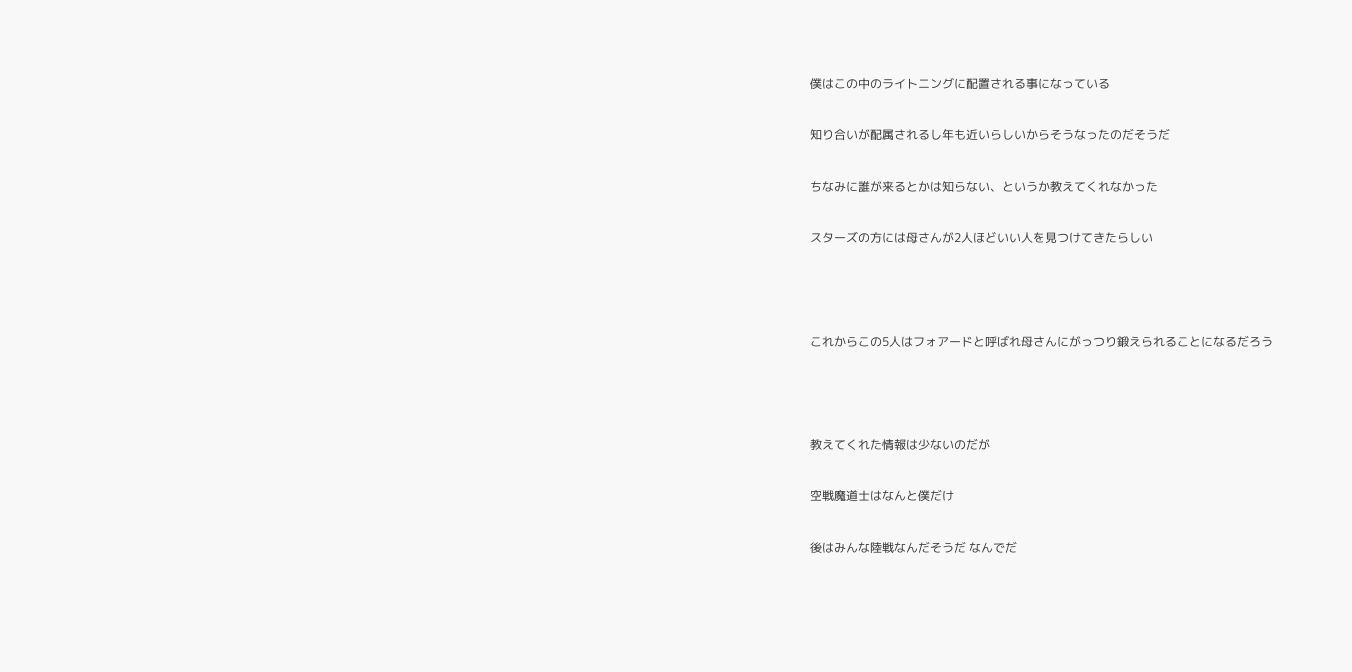僕はこの中のライトニングに配置される事になっている

知り合いが配属されるし年も近いらしいからそうなったのだそうだ

ちなみに誰が来るとかは知らない、というか教えてくれなかった

スターズの方には母さんが2人ほどいい人を見つけてきたらしい



これからこの5人はフォアードと呼ばれ母さんにがっつり鍛えられることになるだろう



教えてくれた情報は少ないのだが

空戦魔道士はなんと僕だけ

後はみんな陸戦なんだそうだ なんでだ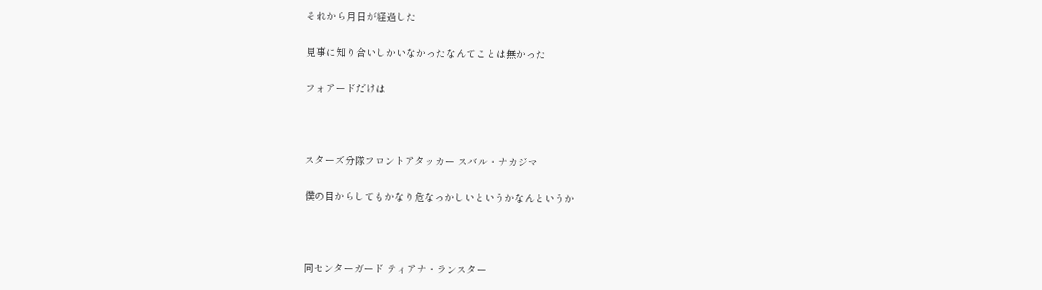それから月日が経過した

見事に知り合いしかいなかったなんてことは無かった

フォアードだけは



スターズ分隊フロントアタッカー スバル・ナカジマ

僕の目からしてもかなり危なっかしいというかなんというか



同センターガード ティアナ・ランスター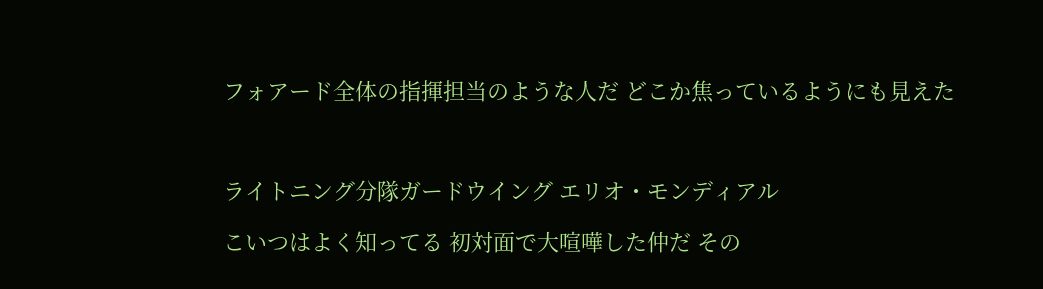フォアード全体の指揮担当のような人だ どこか焦っているようにも見えた



ライトニング分隊ガードウイング エリオ・モンディアル

こいつはよく知ってる 初対面で大喧嘩した仲だ その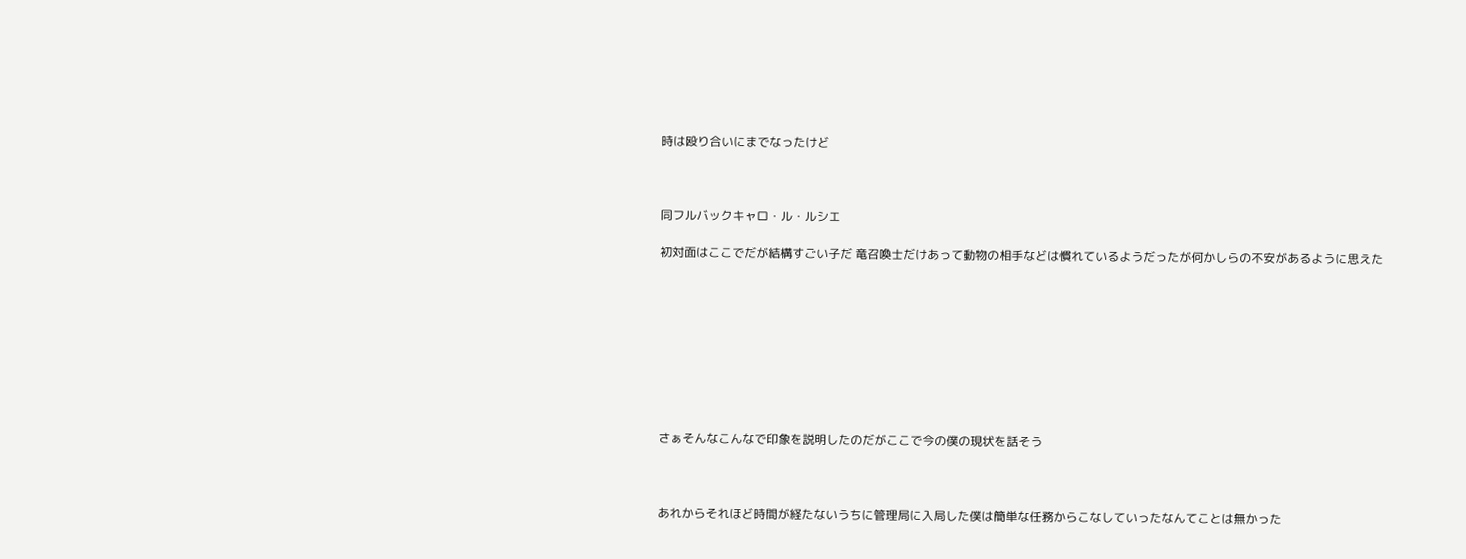時は殴り合いにまでなったけど



同フルバックキャロ・ル・ルシエ

初対面はここでだが結構すごい子だ 竜召喚士だけあって動物の相手などは慣れているようだったが何かしらの不安があるように思えた









さぁそんなこんなで印象を説明したのだがここで今の僕の現状を話そう



あれからそれほど時間が経たないうちに管理局に入局した僕は簡単な任務からこなしていったなんてことは無かった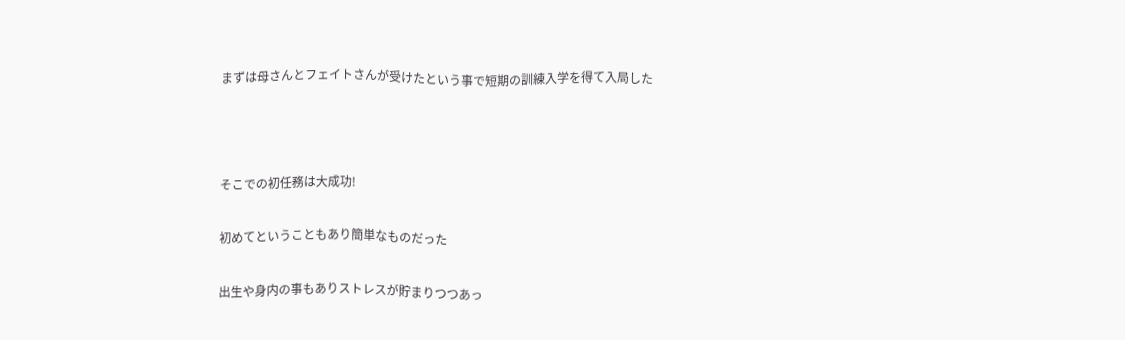まずは母さんとフェイトさんが受けたという事で短期の訓練入学を得て入局した



そこでの初任務は大成功!

初めてということもあり簡単なものだった

出生や身内の事もありストレスが貯まりつつあっ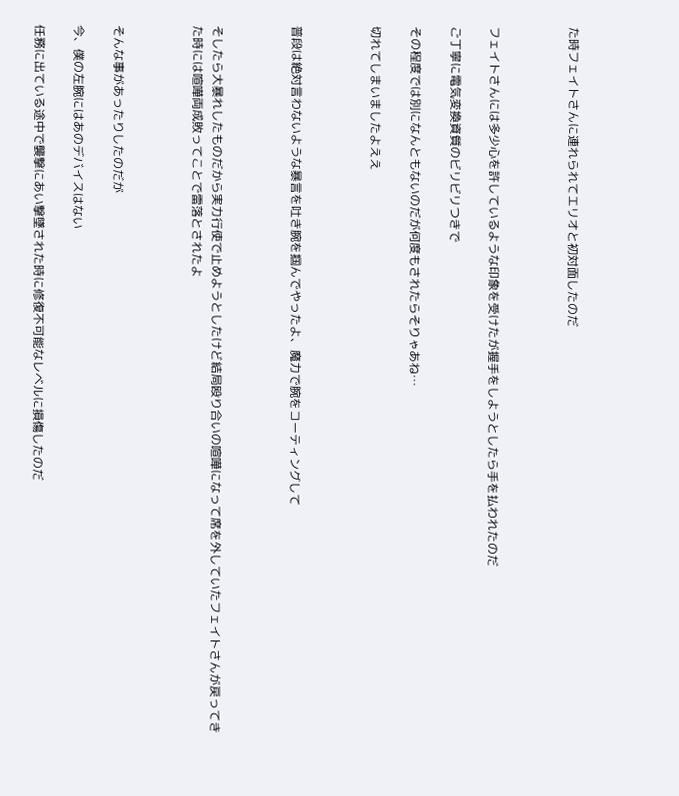た時フェイトさんに連れられてエリオと初対面したのだ



フェイトさんには多少心を許しているような印象を受けたが握手をしようとしたら手を払われたのだ

ご丁寧に電気変換資質のビリビリつきで

その程度では別になんともないのだが何度もされたらそりゃあね…

切れてしまいましたよええ



普段は絶対言わないような暴言を吐き腕を掴んでやったよ、魔力で腕をコーティングして



そしたら大暴れしたものだから実力行使で止めようとしたけど結局殴り合いの喧嘩になって席を外していたフェイトさんが戻ってきた時には喧嘩両成敗ってことで雷落とされたよ



そんな事があったりしたのだが

今、僕の左腕にはあのデバイスはない

任務に出ている途中で襲撃にあい撃墜された時に修復不可能なレベルに損傷したのだ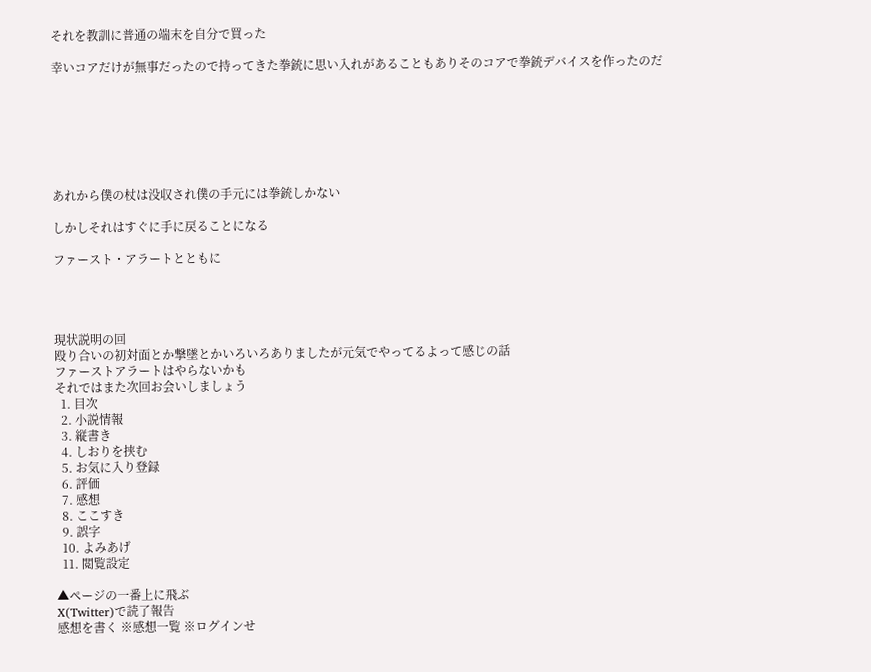それを教訓に普通の端末を自分で買った

幸いコアだけが無事だったので持ってきた拳銃に思い入れがあることもありそのコアで拳銃デバイスを作ったのだ







あれから僕の杖は没収され僕の手元には拳銃しかない

しかしそれはすぐに手に戻ることになる

ファースト・アラートとともに




現状説明の回
殴り合いの初対面とか撃墜とかいろいろありましたが元気でやってるよって感じの話
ファーストアラートはやらないかも
それではまた次回お会いしましょう
  1. 目次
  2. 小説情報
  3. 縦書き
  4. しおりを挟む
  5. お気に入り登録
  6. 評価
  7. 感想
  8. ここすき
  9. 誤字
  10. よみあげ
  11. 閲覧設定

▲ページの一番上に飛ぶ
X(Twitter)で読了報告
感想を書く ※感想一覧 ※ログインせ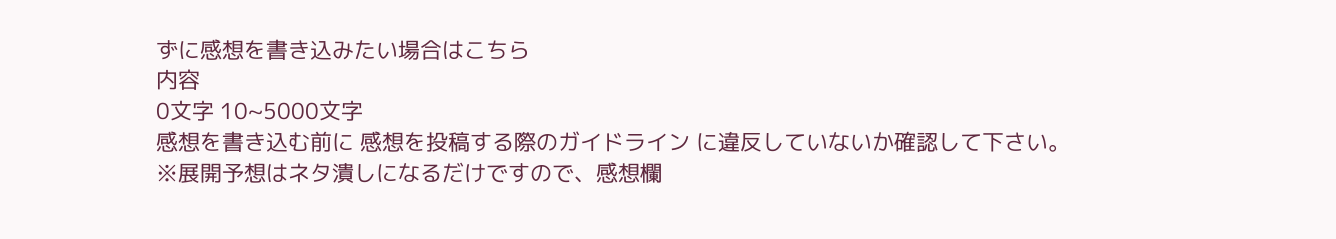ずに感想を書き込みたい場合はこちら
内容
0文字 10~5000文字
感想を書き込む前に 感想を投稿する際のガイドライン に違反していないか確認して下さい。
※展開予想はネタ潰しになるだけですので、感想欄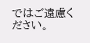ではご遠慮ください。